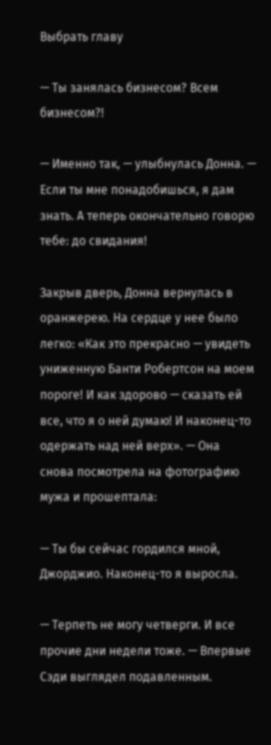Выбрать главу

— Ты занялась бизнесом? Всем бизнесом?!

— Именно так, — улыбнулась Донна. — Если ты мне понадобишься, я дам знать. А теперь окончательно говорю тебе: до свидания!

Закрыв дверь, Донна вернулась в оранжерею. На сердце у нее было легко: «Как это прекрасно — увидеть униженную Банти Робертсон на моем пороге! И как здорово — сказать ей все, что я о ней думаю! И наконец-то одержать над ней верх». — Она снова посмотрела на фотографию мужа и прошептала:

— Ты бы сейчас гордился мной, Джорджио. Наконец-то я выросла.

— Терпеть не могу четверги. И все прочие дни недели тоже. — Впервые Сэди выглядел подавленным.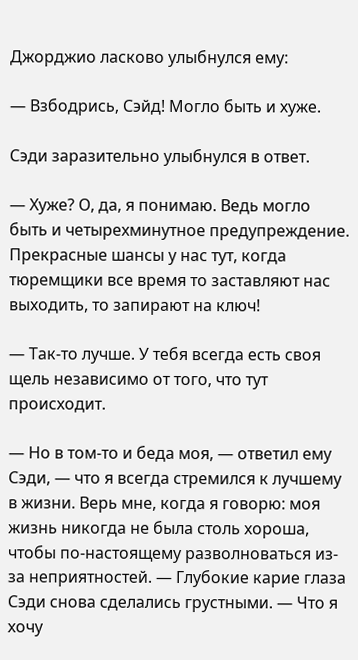Джорджио ласково улыбнулся ему:

— Взбодрись, Сэйд! Могло быть и хуже.

Сэди заразительно улыбнулся в ответ.

— Хуже? О, да, я понимаю. Ведь могло быть и четырехминутное предупреждение. Прекрасные шансы у нас тут, когда тюремщики все время то заставляют нас выходить, то запирают на ключ!

— Так-то лучше. У тебя всегда есть своя щель независимо от того, что тут происходит.

— Но в том-то и беда моя, — ответил ему Сэди, — что я всегда стремился к лучшему в жизни. Верь мне, когда я говорю: моя жизнь никогда не была столь хороша, чтобы по-настоящему разволноваться из-за неприятностей. — Глубокие карие глаза Сэди снова сделались грустными. — Что я хочу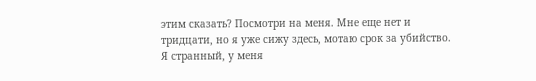этим сказать? Посмотри на меня. Мне еще нет и тридцати, но я уже сижу здесь, мотаю срок за убийство. Я странный, у меня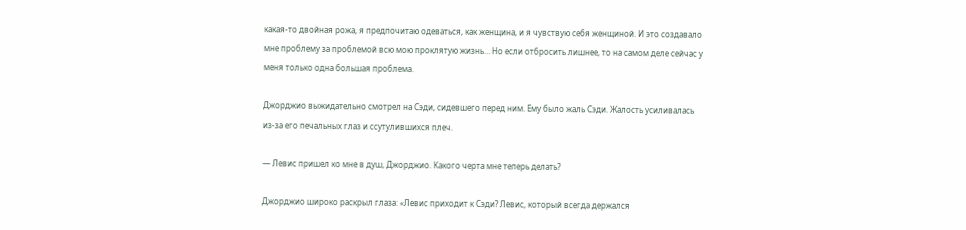какая-то двойная рожа, я предпочитаю одеваться, как женщина, и я чувствую себя женщиной. И это создавало мне проблему за проблемой всю мою проклятую жизнь… Но если отбросить лишнее, то на самом деле сейчас у меня только одна большая проблема.

Джорджио выжидательно смотрел на Сэди, сидевшего перед ним. Ему было жаль Сэди. Жалость усиливалась из-за его печальных глаз и ссутулившихся плеч.

— Левис пришел ко мне в душ, Джорджио. Какого черта мне теперь делать?

Джорджио широко раскрыл глаза: «Левис приходит к Сэди? Левис, который всегда держался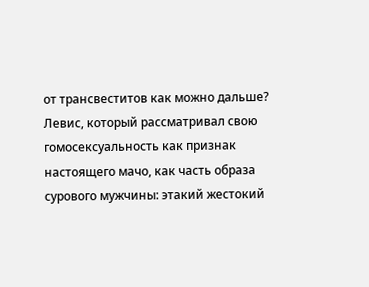от трансвеститов как можно дальше? Левис, который рассматривал свою гомосексуальность как признак настоящего мачо, как часть образа сурового мужчины: этакий жестокий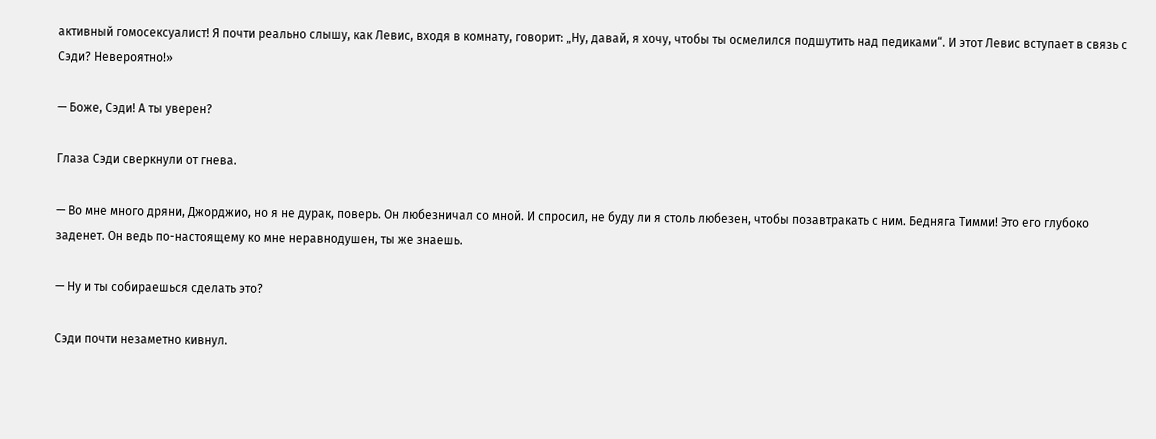активный гомосексуалист! Я почти реально слышу, как Левис, входя в комнату, говорит: „Ну, давай, я хочу, чтобы ты осмелился подшутить над педиками“. И этот Левис вступает в связь с Сэди? Невероятно!»

— Боже, Сэди! А ты уверен?

Глаза Сэди сверкнули от гнева.

— Во мне много дряни, Джорджио, но я не дурак, поверь. Он любезничал со мной. И спросил, не буду ли я столь любезен, чтобы позавтракать с ним. Бедняга Тимми! Это его глубоко заденет. Он ведь по-настоящему ко мне неравнодушен, ты же знаешь.

— Ну и ты собираешься сделать это?

Сэди почти незаметно кивнул.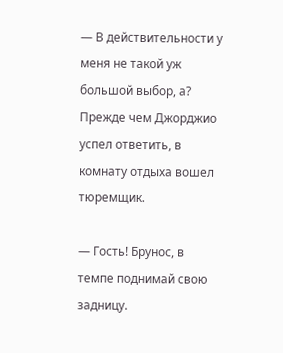— В действительности у меня не такой уж большой выбор, а? Прежде чем Джорджио успел ответить, в комнату отдыха вошел тюремщик.

— Гость! Брунос, в темпе поднимай свою задницу.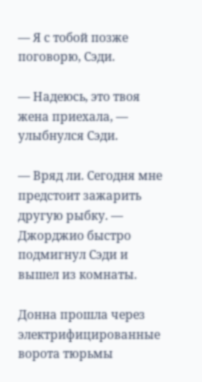— Я с тобой позже поговорю, Сэди.

— Надеюсь, это твоя жена приехала, — улыбнулся Сэди.

— Вряд ли. Сегодня мне предстоит зажарить другую рыбку. — Джорджио быстро подмигнул Сэди и вышел из комнаты.

Донна прошла через электрифицированные ворота тюрьмы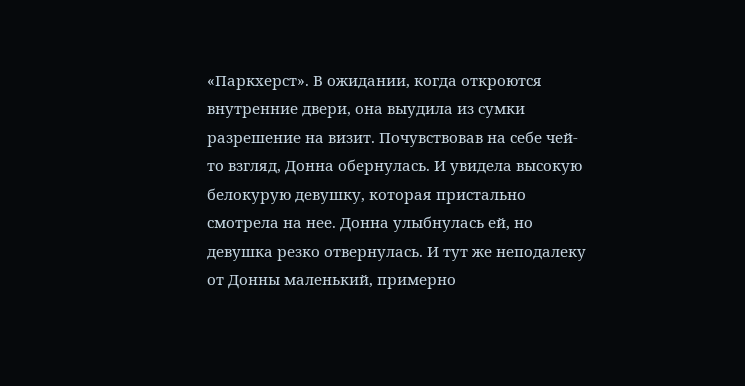«Паркхерст». В ожидании, когда откроются внутренние двери, она выудила из сумки разрешение на визит. Почувствовав на себе чей-то взгляд, Донна обернулась. И увидела высокую белокурую девушку, которая пристально смотрела на нее. Донна улыбнулась ей, но девушка резко отвернулась. И тут же неподалеку от Донны маленький, примерно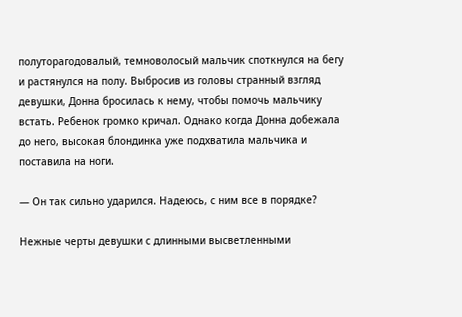полуторагодовалый, темноволосый мальчик споткнулся на бегу и растянулся на полу. Выбросив из головы странный взгляд девушки, Донна бросилась к нему, чтобы помочь мальчику встать. Ребенок громко кричал. Однако когда Донна добежала до него, высокая блондинка уже подхватила мальчика и поставила на ноги.

— Он так сильно ударился. Надеюсь, с ним все в порядке?

Нежные черты девушки с длинными высветленными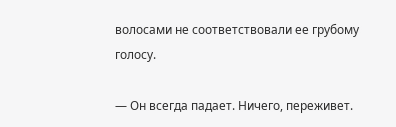волосами не соответствовали ее грубому голосу.

— Он всегда падает. Ничего, переживет.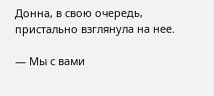Донна, в свою очередь, пристально взглянула на нее.

— Мы с вами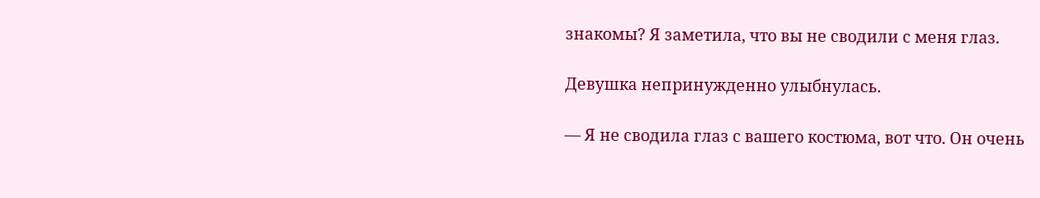знакомы? Я заметила, что вы не сводили с меня глаз.

Девушка непринужденно улыбнулась.

— Я не сводила глаз с вашего костюма, вот что. Он очень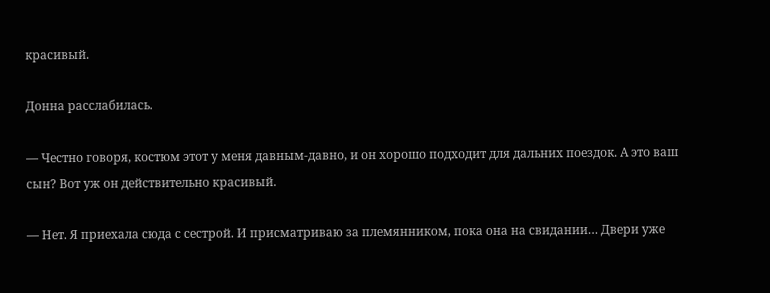красивый.

Донна расслабилась.

— Честно говоря, костюм этот у меня давным-давно, и он хорошо подходит для дальних поездок. А это ваш сын? Вот уж он действительно красивый.

— Нет. Я приехала сюда с сестрой. И присматриваю за племянником, пока она на свидании… Двери уже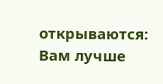открываются: Вам лучше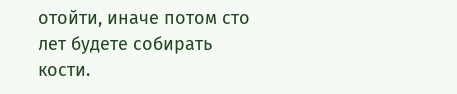отойти, иначе потом сто лет будете собирать кости.